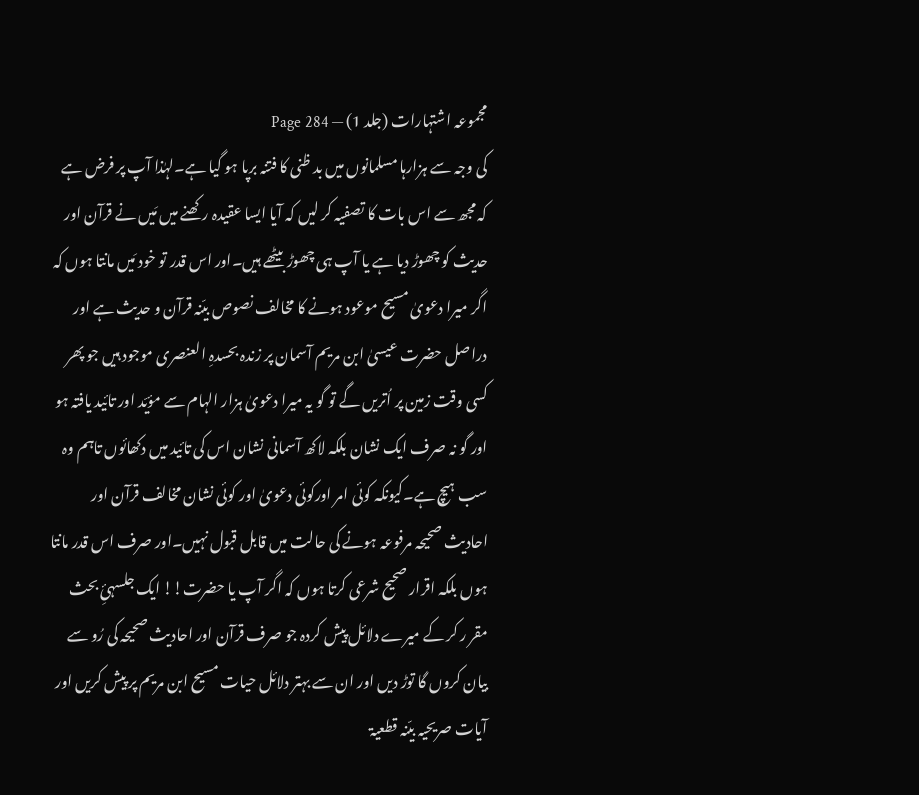مجموعہ اشتہارات (جلد 1) — Page 284
کی وجہ سے ہزارہا مسلمانوں میں بد ظنی کا فتنہ برپا ہو گیا ہے۔لہٰذا آپ پر فرض ہے کہ مجھ سے اس بات کا تصفیہ کر لیں کہ آیا ایسا عقیدہ رکھنے میں مَیں نے قرآن اور حدیث کو چھوڑ دیا ہے یا آپ ہی چھوڑ بیٹھے ہیں۔اور اس قدر تو خود مَیں مانتا ہوں کہ اگر میرا دعویٰ مسیح موعود ہونے کا مخالف نصوص بیّنہ قرآن و حدیث ہے اور دراصل حضرت عیسیٰ ابن مریم آسمان پر زندہ بحسدہِ العنصری موجود ہیں جو پھر کسی وقت زمین پر اُتریں گے تو گو یہ میرا دعویٰ ہزار الہام سے مؤیّد اور تائید یافتہ ہو اور گو نہ صرف ایک نشان بلکہ لاکھ آسمانی نشان اس کی تائید میں دکھائوں تاہم وہ سب ہیچ ہے۔کیونکہ کوئی امر اورکوئی دعویٰ اور کوئی نشان مخالف قرآن اور احادیث صحیحہ مرفوعہ ہونے کی حالت میں قابل قبول نہیں۔اور صرف اس قدر مانتا ہوں بلکہ اقرار صحیح شرعی کرتا ہوں کہ اگر آپ یا حضرت!! ایک جلسہئِ بحث مقر ر کر کے میرے دلائل پیش کردہ جو صرف قرآن اور احادیث صحیحہ کی رُو سے بیان کروں گا توڑ دیں اور ان سے بہتر دلائل حیات مسیح ابن مریم پر پیش کریں اور آیات صریحیہ بیّنہ قطعیۃ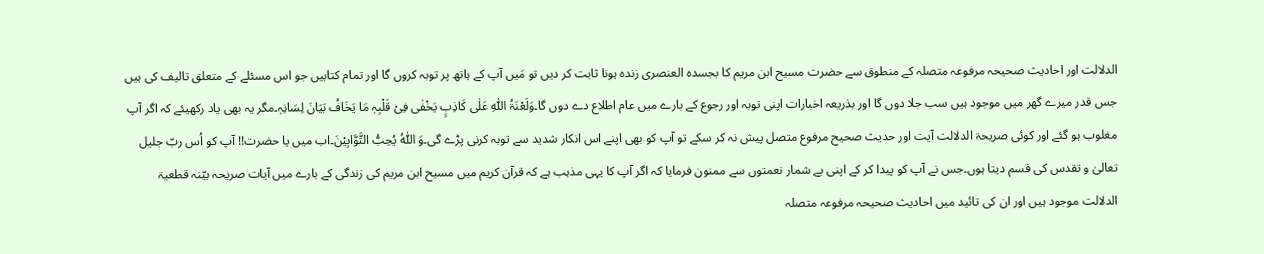الدلالت اور احادیث صحیحہ مرفوعہ متصلہ کے منطوق سے حضرت مسیح ابن مریم کا بجسدہ العنصری زندہ ہونا ثابت کر دیں تو مَیں آپ کے ہاتھ پر توبہ کروں گا اور تمام کتابیں جو اس مسئلے کے متعلق تالیف کی ہیں جس قدر میرے گھر میں موجود ہیں سب جلا دوں گا اور بذریعہ اخبارات اپنی توبہ اور رجوع کے بارے میں عام اطلاع دے دوں گا۔وَلَعْنَۃُ اللّٰہِ عَلٰی کَاذِبٍ یَخْفٰی فِیْ قَلْبِہٖ مَا یَخَافُ بَیَانَ لِسَانِہٖ۔مگر یہ بھی یاد رکھیئے کہ اگر آپ مغلوب ہو گئے اور کوئی صریحۃ الدلالت آیت اور حدیث صحیح مرفوع متصل پیش نہ کر سکے تو آپ کو بھی اپنے اس انکار شدید سے توبہ کرنی پڑے گی۔وَ اللّٰہُ یُحِبُّ التَّوَّابِیْنَ۔اب میں یا حضرت!! آپ کو اُس ربّ جلیل تعالیٰ و تقدس کی قسم دیتا ہوں۔جس نے آپ کو پیدا کر کے اپنی بے شمار نعمتوں سے ممنون فرمایا کہ اگر آپ کا یہی مذہب ہے کہ قرآن کریم میں مسیح ابن مریم کی زندگی کے بارے میں آیات صریحہ بیّنہ قطعیۃ الدلالت موجود ہیں اور ان کی تائید میں احادیث صحیحہ مرفوعہ متصلہ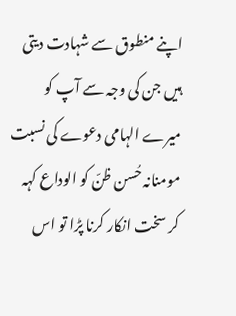اپنے منطوق سے شہادت دیتی ہیں جن کی وجہ سے آپ کو میرے الہامی دعوے کی نسبت مومنانہ حُسن ظنّ کو الوداع کہہ کر سخت انکار کرنا پڑا تو اس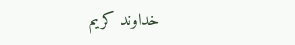خداوند کریم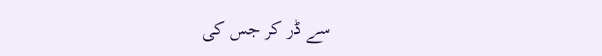سے ڈر کر جس کی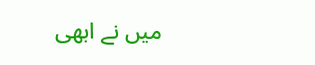میں نے ابھی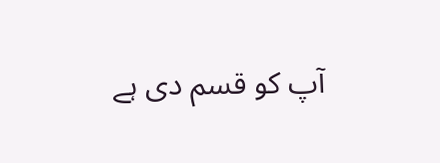آپ کو قسم دی ہے